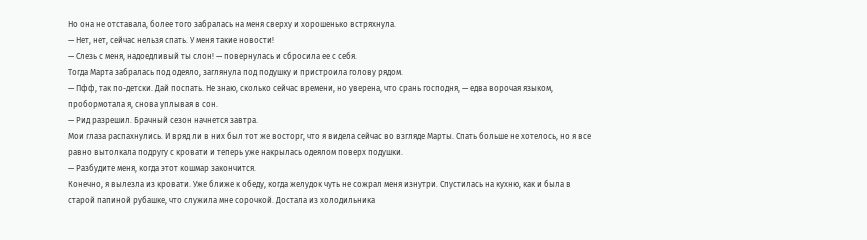Но она не отставала, более того забралась на меня сверху и хорошенько встряхнула.
— Нет, нет, сейчас нельзя спать. У меня такие новости!
— Слезь с меня, надоедливый ты слон! — повернулась и сбросила ее с себя.
Тогда Марта забралась под одеяло, заглянула под подушку и пристроила голову рядом.
— Пфф, так по-детски. Дай поспать. Не знаю, сколько сейчас времени, но уверена, что срань господня, — едва ворочая языком, пробормотала я, снова уплывая в сон.
— Рид разрешил. Брачный сезон начнется завтра.
Мои глаза распахнулись. И вряд ли в них был тот же восторг, что я видела сейчас во взгляде Марты. Спать больше не хотелось, но я все равно вытолкала подругу с кровати и теперь уже накрылась одеялом поверх подушки.
— Разбудите меня, когда этот кошмар закончится.
Конечно, я вылезла из кровати. Уже ближе к обеду, когда желудок чуть не сожрал меня изнутри. Спустилась на кухню, как и была в старой папиной рубашке, что служила мне сорочкой. Достала из холодильника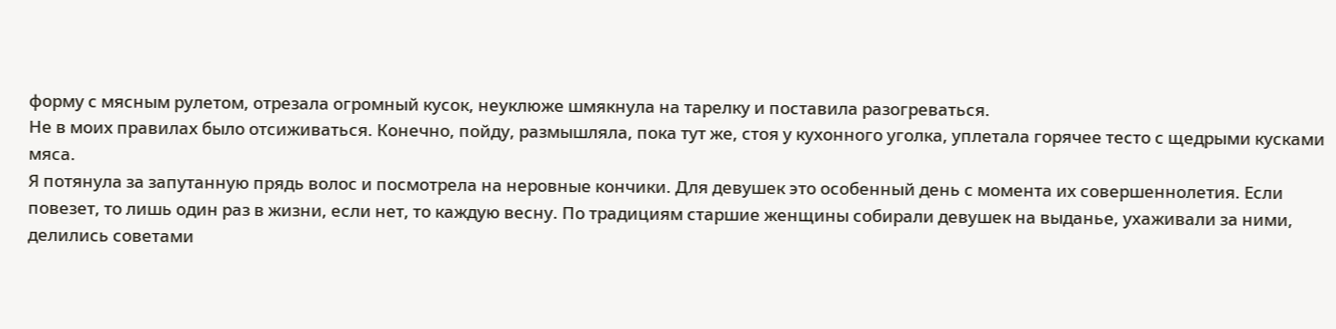форму с мясным рулетом, отрезала огромный кусок, неуклюже шмякнула на тарелку и поставила разогреваться.
Не в моих правилах было отсиживаться. Конечно, пойду, размышляла, пока тут же, стоя у кухонного уголка, уплетала горячее тесто с щедрыми кусками мяса.
Я потянула за запутанную прядь волос и посмотрела на неровные кончики. Для девушек это особенный день с момента их совершеннолетия. Если повезет, то лишь один раз в жизни, если нет, то каждую весну. По традициям старшие женщины собирали девушек на выданье, ухаживали за ними, делились советами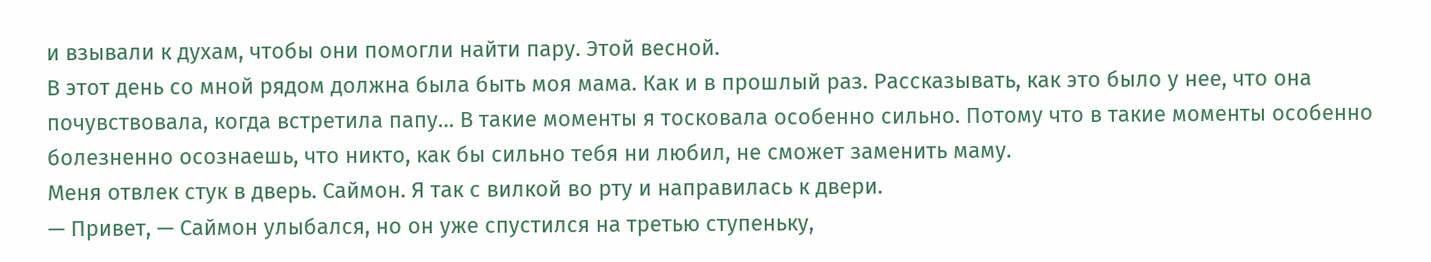и взывали к духам, чтобы они помогли найти пару. Этой весной.
В этот день со мной рядом должна была быть моя мама. Как и в прошлый раз. Рассказывать, как это было у нее, что она почувствовала, когда встретила папу… В такие моменты я тосковала особенно сильно. Потому что в такие моменты особенно болезненно осознаешь, что никто, как бы сильно тебя ни любил, не сможет заменить маму.
Меня отвлек стук в дверь. Саймон. Я так с вилкой во рту и направилась к двери.
— Привет, — Саймон улыбался, но он уже спустился на третью ступеньку,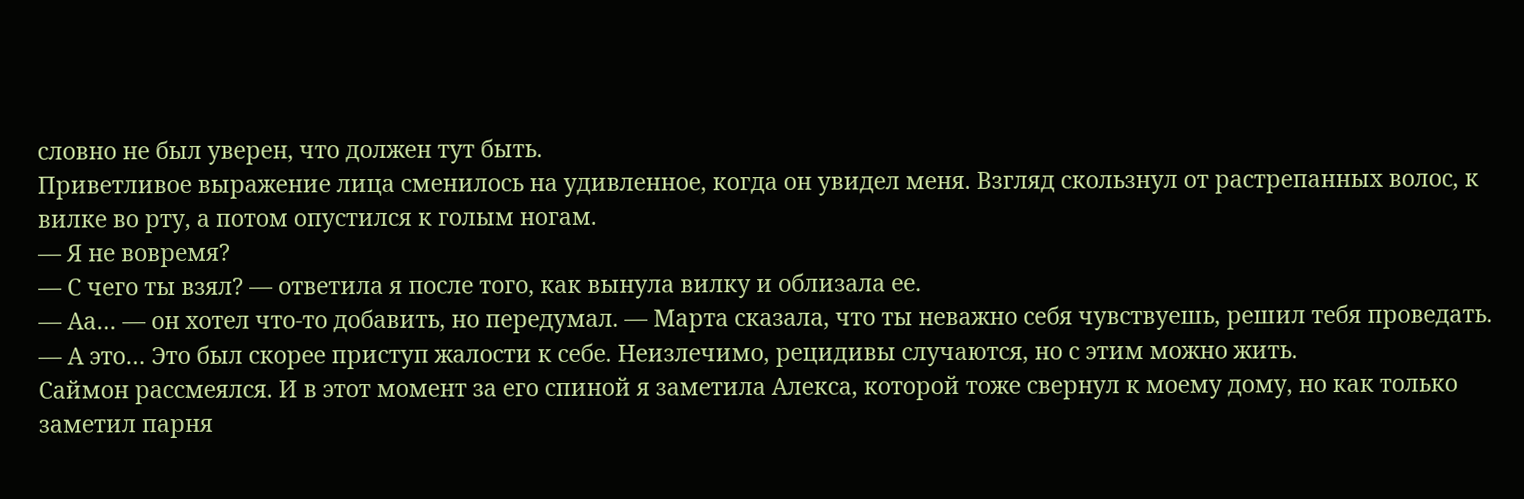словно не был уверен, что должен тут быть.
Приветливое выражение лица сменилось на удивленное, когда он увидел меня. Взгляд скользнул от растрепанных волос, к вилке во рту, а потом опустился к голым ногам.
— Я не вовремя?
— С чего ты взял? — ответила я после того, как вынула вилку и облизала ее.
— Аа… — он хотел что-то добавить, но передумал. — Марта сказала, что ты неважно себя чувствуешь, решил тебя проведать.
— А это… Это был скорее приступ жалости к себе. Неизлечимо, рецидивы случаются, но с этим можно жить.
Саймон рассмеялся. И в этот момент за его спиной я заметила Алекса, которой тоже свернул к моему дому, но как только заметил парня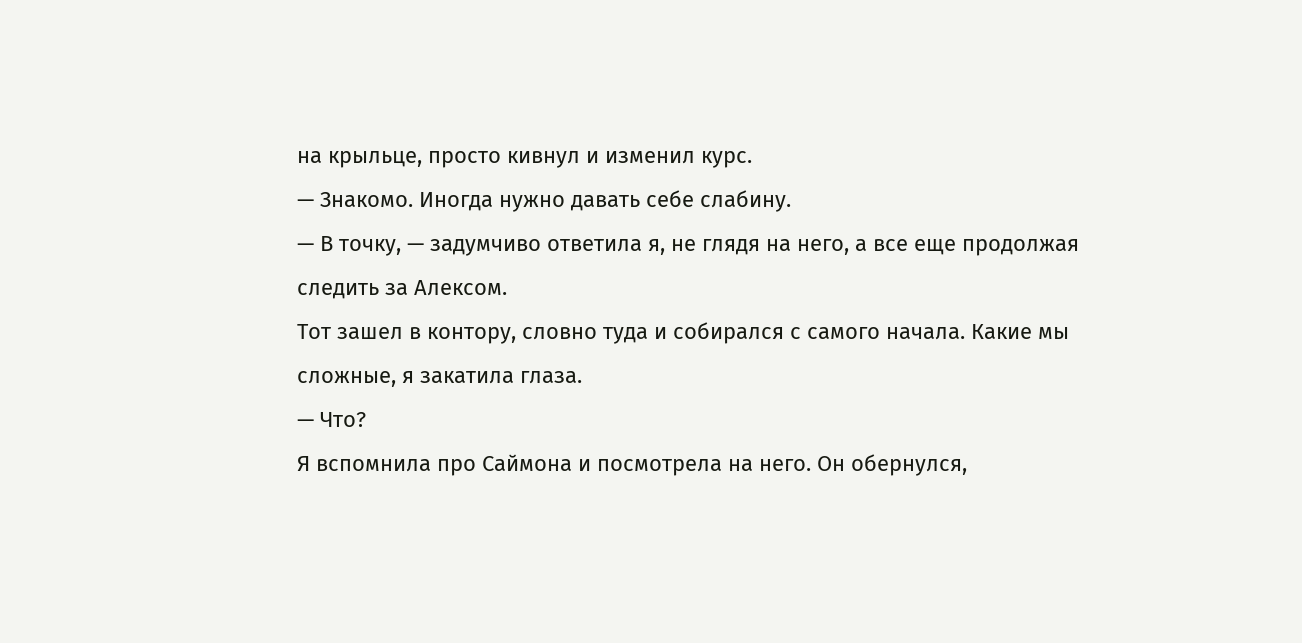на крыльце, просто кивнул и изменил курс.
— Знакомо. Иногда нужно давать себе слабину.
— В точку, — задумчиво ответила я, не глядя на него, а все еще продолжая следить за Алексом.
Тот зашел в контору, словно туда и собирался с самого начала. Какие мы сложные, я закатила глаза.
— Что?
Я вспомнила про Саймона и посмотрела на него. Он обернулся,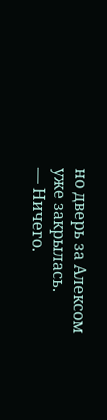но дверь за Алексом уже закрылась.
— Ничего.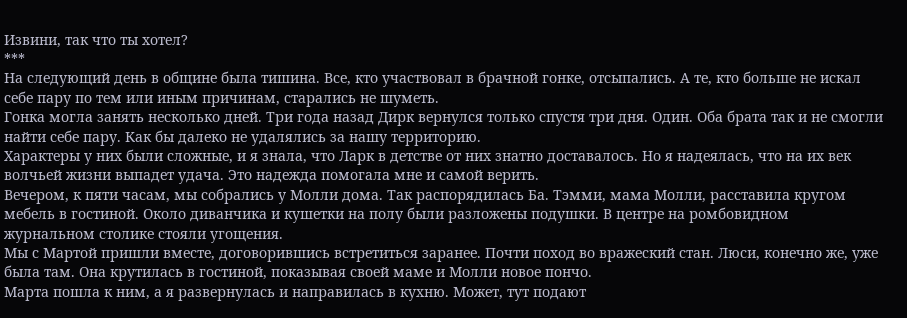Извини, так что ты хотел?
***
На следующий день в общине была тишина. Все, кто участвовал в брачной гонке, отсыпались. А те, кто больше не искал себе пару по тем или иным причинам, старались не шуметь.
Гонка могла занять несколько дней. Три года назад Дирк вернулся только спустя три дня. Один. Оба брата так и не смогли найти себе пару. Как бы далеко не удалялись за нашу территорию.
Характеры у них были сложные, и я знала, что Ларк в детстве от них знатно доставалось. Но я надеялась, что на их век волчьей жизни выпадет удача. Это надежда помогала мне и самой верить.
Вечером, к пяти часам, мы собрались у Молли дома. Так распорядилась Ба. Тэмми, мама Молли, расставила кругом мебель в гостиной. Около диванчика и кушетки на полу были разложены подушки. В центре на ромбовидном журнальном столике стояли угощения.
Мы с Мартой пришли вместе, договорившись встретиться заранее. Почти поход во вражеский стан. Люси, конечно же, уже была там. Она крутилась в гостиной, показывая своей маме и Молли новое пончо.
Марта пошла к ним, а я развернулась и направилась в кухню. Может, тут подают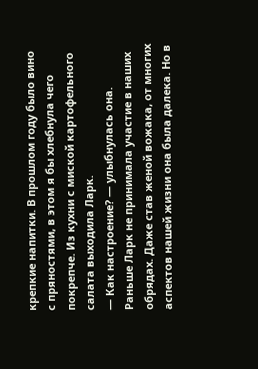крепкие напитки. В прошлом году было вино с пряностями, в этом я бы хлебнула чего покрепче. Из кухни с миской картофельного салата выходила Ларк.
— Как настроение? — улыбнулась она.
Раньше Ларк не принимала участие в наших обрядах. Даже став женой вожака, от многих аспектов нашей жизни она была далека. Но в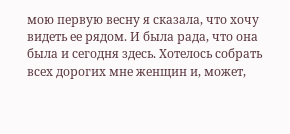мою первую весну я сказала, что хочу видеть ее рядом. И была рада, что она была и сегодня здесь. Хотелось собрать всех дорогих мне женщин и, может,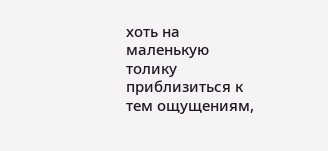хоть на маленькую толику приблизиться к тем ощущениям,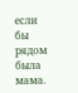если бы рядом была мама.